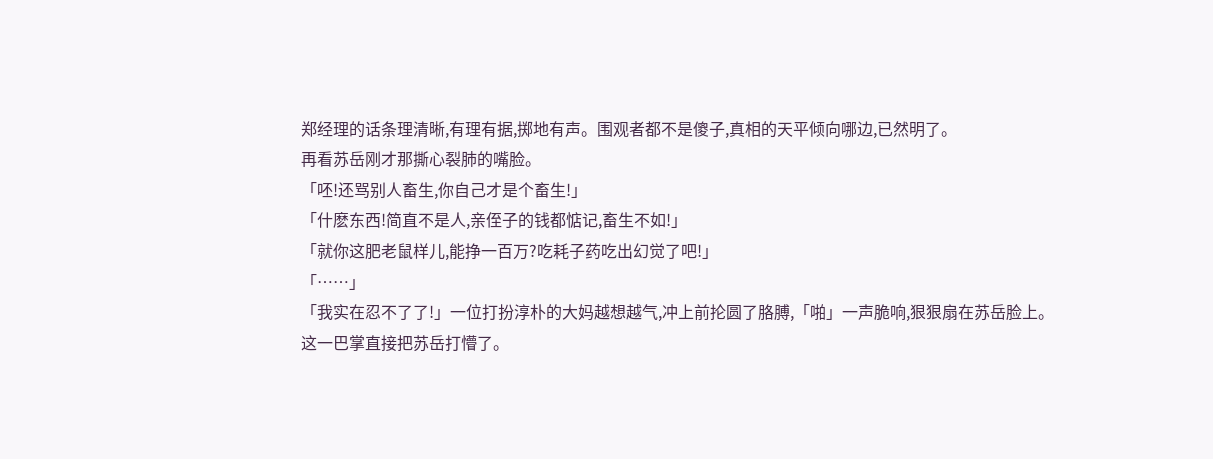郑经理的话条理清晰,有理有据,掷地有声。围观者都不是傻子,真相的天平倾向哪边,已然明了。
再看苏岳刚才那撕心裂肺的嘴脸。
「呸!还骂别人畜生,你自己才是个畜生!」
「什麽东西!简直不是人,亲侄子的钱都惦记,畜生不如!」
「就你这肥老鼠样儿,能挣一百万?吃耗子药吃出幻觉了吧!」
「……」
「我实在忍不了了!」一位打扮淳朴的大妈越想越气,冲上前抡圆了胳膊,「啪」一声脆响,狠狠扇在苏岳脸上。
这一巴掌直接把苏岳打懵了。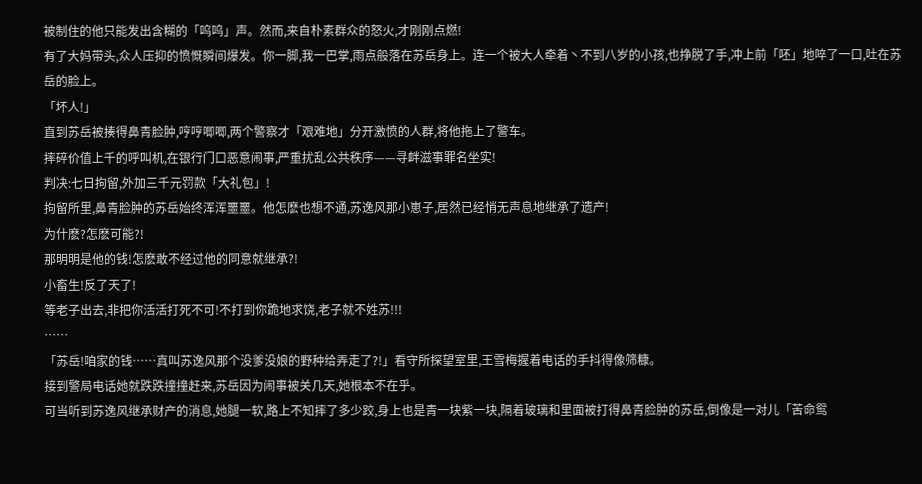被制住的他只能发出含糊的「呜呜」声。然而,来自朴素群众的怒火,才刚刚点燃!
有了大妈带头,众人压抑的愤慨瞬间爆发。你一脚,我一巴掌,雨点般落在苏岳身上。连一个被大人牵着丶不到八岁的小孩,也挣脱了手,冲上前「呸」地啐了一口,吐在苏岳的脸上。
「坏人!」
直到苏岳被揍得鼻青脸肿,哼哼唧唧,两个警察才「艰难地」分开激愤的人群,将他拖上了警车。
摔碎价值上千的呼叫机,在银行门口恶意闹事,严重扰乱公共秩序——寻衅滋事罪名坐实!
判决:七日拘留,外加三千元罚款「大礼包」!
拘留所里,鼻青脸肿的苏岳始终浑浑噩噩。他怎麽也想不通,苏逸风那小崽子,居然已经悄无声息地继承了遗产!
为什麽?怎麽可能?!
那明明是他的钱!怎麽敢不经过他的同意就继承?!
小畜生!反了天了!
等老子出去,非把你活活打死不可!不打到你跪地求饶,老子就不姓苏!!!
……
「苏岳!咱家的钱……真叫苏逸风那个没爹没娘的野种给弄走了?!」看守所探望室里,王雪梅握着电话的手抖得像筛糠。
接到警局电话她就跌跌撞撞赶来,苏岳因为闹事被关几天,她根本不在乎。
可当听到苏逸风继承财产的消息,她腿一软,路上不知摔了多少跤,身上也是青一块紫一块,隔着玻璃和里面被打得鼻青脸肿的苏岳,倒像是一对儿「苦命鸳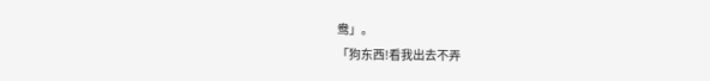鸯」。
「狗东西!看我出去不弄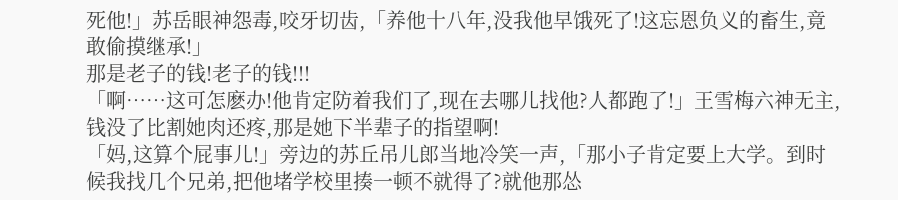死他!」苏岳眼神怨毒,咬牙切齿,「养他十八年,没我他早饿死了!这忘恩负义的畜生,竟敢偷摸继承!」
那是老子的钱!老子的钱!!!
「啊……这可怎麽办!他肯定防着我们了,现在去哪儿找他?人都跑了!」王雪梅六神无主,钱没了比割她肉还疼,那是她下半辈子的指望啊!
「妈,这算个屁事儿!」旁边的苏丘吊儿郎当地冷笑一声,「那小子肯定要上大学。到时候我找几个兄弟,把他堵学校里揍一顿不就得了?就他那怂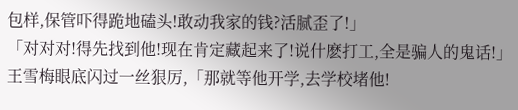包样,保管吓得跪地磕头!敢动我家的钱?活腻歪了!」
「对对对!得先找到他!现在肯定藏起来了!说什麽打工,全是骗人的鬼话!」王雪梅眼底闪过一丝狠厉,「那就等他开学,去学校堵他!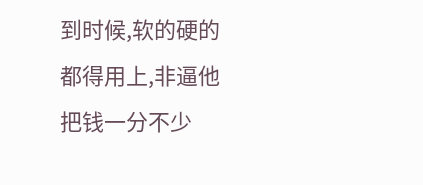到时候,软的硬的都得用上,非逼他把钱一分不少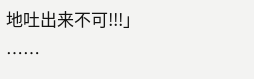地吐出来不可!!!」
……